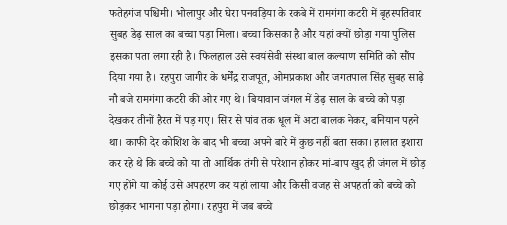फतेहगंज पश्चिमी। भोलापुर और घेरा पनवड़िया के रकबे में रामगंगा कटरी में बृहस्पतिवार सुबह डेढ़ साल का बच्चा पड़ा मिला। बच्चा किसका है और यहां क्यों छोड़ा गया पुलिस इसका पता लगा रही है। फिलहाल उसे स्वयंसेवी संस्था बाल कल्याण समिति को सौंप दिया गया है। रहपुरा जागीर के धर्मेंद्र राजपूत, ओमप्रकाश और जगतपाल सिंह सुबह साढ़े नौ बजे रामगंगा कटरी की ओर गए थे। बियावान जंगल में डेढ़ साल के बच्चे को पड़ा देखकर तीनों हैरत में पड़ गए। सिर से पांव तक धूल में अटा बालक नेकर, बनियान पहने था। काफी देर कोशिश के बाद भी बच्चा अपने बारे में कुछ नहीं बता सका। हालात इशारा कर रहे थे कि बच्चे को या तो आर्थिक तंगी से परेशान होकर मां-बाप खुद ही जंगल में छोड़ गए होंगे या कोई उसे अपहरण कर यहां लाया और किसी वजह से अपहर्ता को बच्चे को छोड़कर भागना पड़ा होगा। रहपुरा में जब बच्चे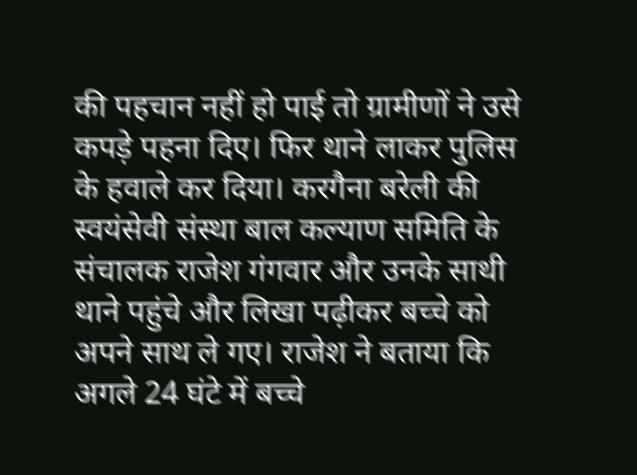की पहचान नहीं हो पाई तो ग्रामीणों ने उसे कपड़े पहना दिए। फिर थाने लाकर पुलिस के हवाले कर दिया। करगैना बरेली की स्वयंसेवी संस्था बाल कल्याण समिति के संचालक राजेश गंगवार और उनके साथी थाने पहुंचे और लिखा पढ़ीकर बच्चे को अपने साथ ले गए। राजेश ने बताया कि अगले 24 घंटे में बच्चे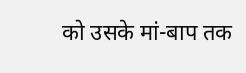को उसके मां-बाप तक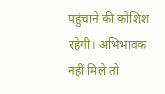पहुंचाने की कोशिश रहेगी। अभिभावक नहीं मिले तो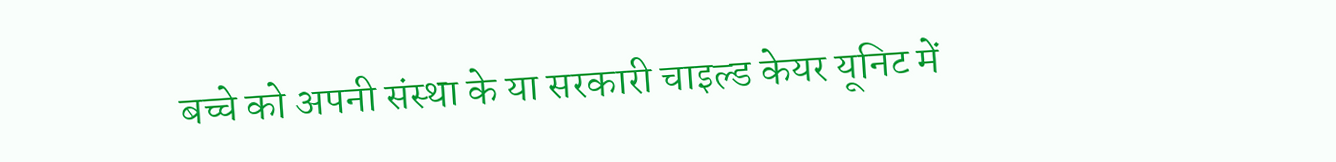बच्चे को अपनी संस्था के या सरकारी चाइल्ड केयर यूनिट में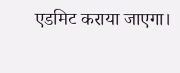एडमिट कराया जाएगा।